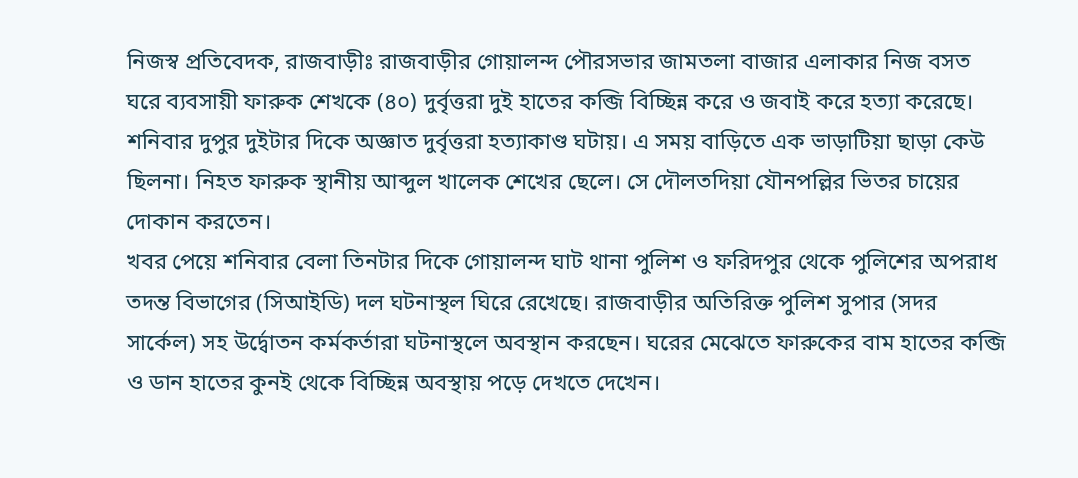নিজস্ব প্রতিবেদক, রাজবাড়ীঃ রাজবাড়ীর গোয়ালন্দ পৌরসভার জামতলা বাজার এলাকার নিজ বসত ঘরে ব্যবসায়ী ফারুক শেখকে (৪০) দুর্বৃত্তরা দুই হাতের কব্জি বিচ্ছিন্ন করে ও জবাই করে হত্যা করেছে। শনিবার দুপুর দুইটার দিকে অজ্ঞাত দুর্বৃত্তরা হত্যাকাণ্ড ঘটায়। এ সময় বাড়িতে এক ভাড়াটিয়া ছাড়া কেউ ছিলনা। নিহত ফারুক স্থানীয় আব্দুল খালেক শেখের ছেলে। সে দৌলতদিয়া যৌনপল্লির ভিতর চায়ের দোকান করতেন।
খবর পেয়ে শনিবার বেলা তিনটার দিকে গোয়ালন্দ ঘাট থানা পুলিশ ও ফরিদপুর থেকে পুলিশের অপরাধ তদন্ত বিভাগের (সিআইডি) দল ঘটনাস্থল ঘিরে রেখেছে। রাজবাড়ীর অতিরিক্ত পুলিশ সুপার (সদর সার্কেল) সহ উর্দ্বোতন কর্মকর্তারা ঘটনাস্থলে অবস্থান করছেন। ঘরের মেঝেতে ফারুকের বাম হাতের কব্জি ও ডান হাতের কুনই থেকে বিচ্ছিন্ন অবস্থায় পড়ে দেখতে দেখেন।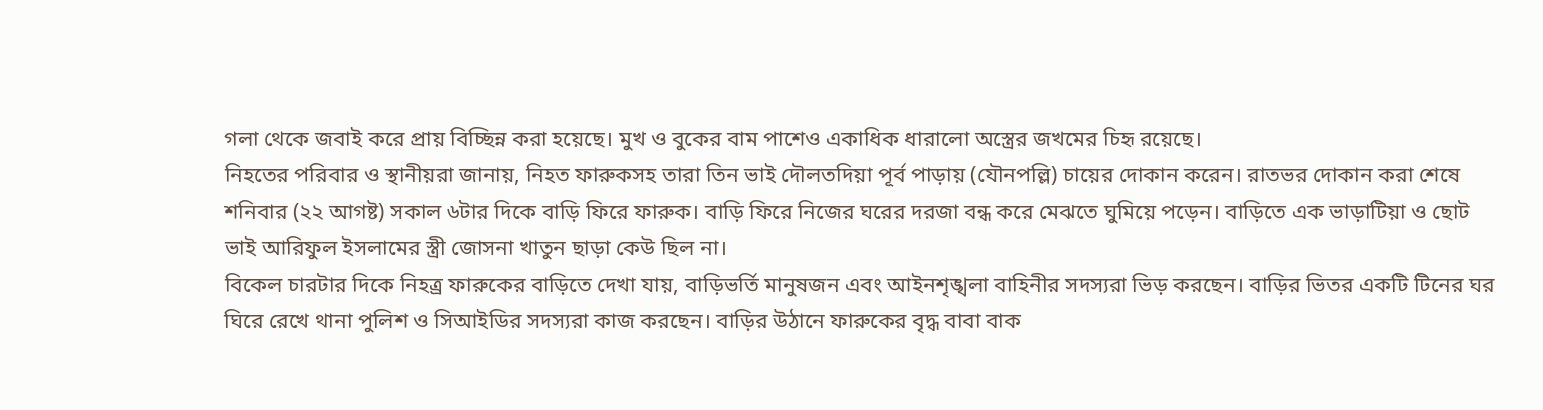গলা থেকে জবাই করে প্রায় বিচ্ছিন্ন করা হয়েছে। মুখ ও বুকের বাম পাশেও একাধিক ধারালো অস্ত্রের জখমের চিহৃ রয়েছে।
নিহতের পরিবার ও স্থানীয়রা জানায়, নিহত ফারুকসহ তারা তিন ভাই দৌলতদিয়া পূর্ব পাড়ায় (যৌনপল্লি) চায়ের দোকান করেন। রাতভর দোকান করা শেষে শনিবার (২২ আগষ্ট) সকাল ৬টার দিকে বাড়ি ফিরে ফারুক। বাড়ি ফিরে নিজের ঘরের দরজা বন্ধ করে মেঝতে ঘুমিয়ে পড়েন। বাড়িতে এক ভাড়াটিয়া ও ছোট ভাই আরিফুল ইসলামের স্ত্রী জোসনা খাতুন ছাড়া কেউ ছিল না।
বিকেল চারটার দিকে নিহত্র্র ফারুকের বাড়িতে দেখা যায়, বাড়িভর্তি মানুষজন এবং আইনশৃঙ্খলা বাহিনীর সদস্যরা ভিড় করছেন। বাড়ির ভিতর একটি টিনের ঘর ঘিরে রেখে থানা পুলিশ ও সিআইডির সদস্যরা কাজ করছেন। বাড়ির উঠানে ফারুকের বৃদ্ধ বাবা বাক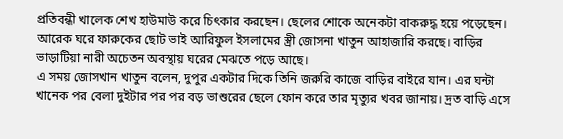প্রতিবন্ধী খালেক শেখ হাউমাউ করে চিৎকার করছেন। ছেলের শোকে অনেকটা বাকরুদ্ধ হয়ে পড়েছেন। আরেক ঘরে ফারুকের ছোট ভাই আরিফুল ইসলামের স্ত্রী জোসনা খাতুন আহাজারি করছে। বাড়ির ভাড়াটিয়া নারী অচেতন অবস্থায় ঘরের মেঝতে পড়ে আছে।
এ সময় জোসখান খাতুন বলেন, দুপুর একটার দিকে তিনি জরুরি কাজে বাড়ির বাইরে যান। এর ঘন্টা খানেক পর বেলা দুইটার পর পর বড় ভাশুরের ছেলে ফোন করে তার মৃত্যুর খবর জানায়। দ্রত বাড়ি এসে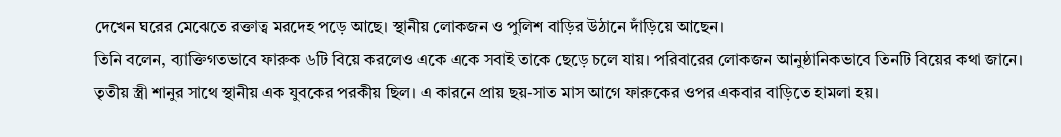দেখেন ঘরের মেঝেতে রক্তাত্ব মরদেহ পড়ে আছে। স্থানীয় লোকজন ও পুলিশ বাড়ির উঠানে দাঁড়িয়ে আছেন।
তিনি বলেন, ব্যাক্তিগতভাবে ফারুক ৬টি বিয়ে করলেও একে একে সবাই তাকে ছেড়ে চলে যায়। পরিবারের লোকজন আনুষ্ঠানিকভাবে তিনটি বিয়ের কথা জানে। তৃতীয় স্ত্রী শানুর সাথে স্থানীয় এক যুবকের পরকীয় ছিল। এ কারনে প্রায় ছয়-সাত মাস আগে ফারুকের ওপর একবার বাড়িতে হামলা হয়।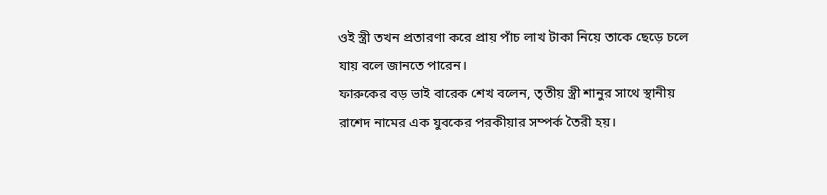ওই স্ত্রী তখন প্রতারণা করে প্রায় পাঁচ লাখ টাকা নিয়ে তাকে ছেড়ে চলে যায় বলে জানতে পারেন।
ফারুকের বড় ভাই বারেক শেখ বলেন, তৃতীয় স্ত্রী শানুর সাথে স্থানীয় রাশেদ নামের এক যুবকের পরকীয়ার সম্পর্ক তৈরী হয়।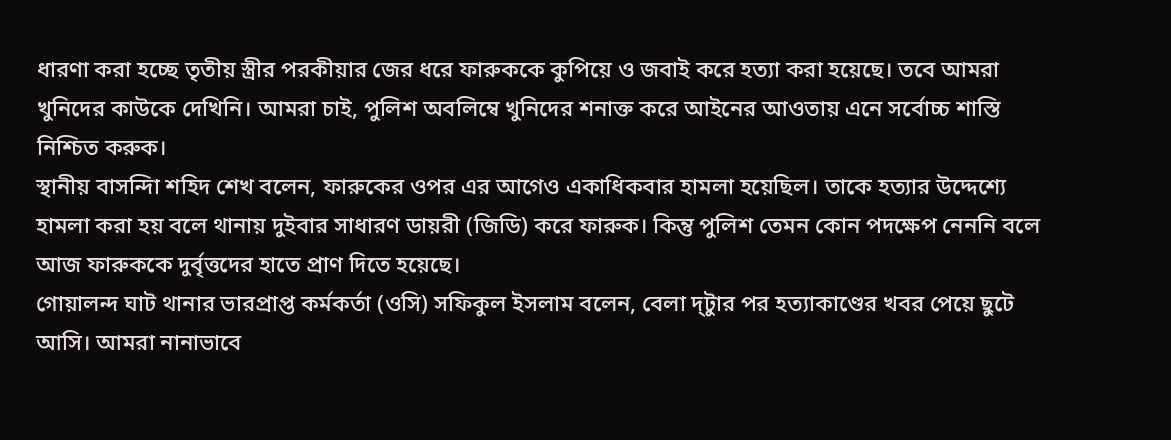ধারণা করা হচ্ছে তৃতীয় স্ত্রীর পরকীয়ার জের ধরে ফারুককে কুপিয়ে ও জবাই করে হত্যা করা হয়েছে। তবে আমরা খুনিদের কাউকে দেখিনি। আমরা চাই, পুলিশ অবলিম্বে খুনিদের শনাক্ত করে আইনের আওতায় এনে সর্বোচ্চ শাস্তি নিশ্চিত করুক।
স্থানীয় বাসন্দিা শহিদ শেখ বলেন, ফারুকের ওপর এর আগেও একাধিকবার হামলা হয়েছিল। তাকে হত্যার উদ্দেশ্যে হামলা করা হয় বলে থানায় দুইবার সাধারণ ডায়রী (জিডি) করে ফারুক। কিন্তু পুলিশ তেমন কোন পদক্ষেপ নেননি বলে আজ ফারুককে দুর্বৃত্তদের হাতে প্রাণ দিতে হয়েছে।
গোয়ালন্দ ঘাট থানার ভারপ্রাপ্ত কর্মকর্তা (ওসি) সফিকুল ইসলাম বলেন, বেলা দ্টুার পর হত্যাকাণ্ডের খবর পেয়ে ছুটে আসি। আমরা নানাভাবে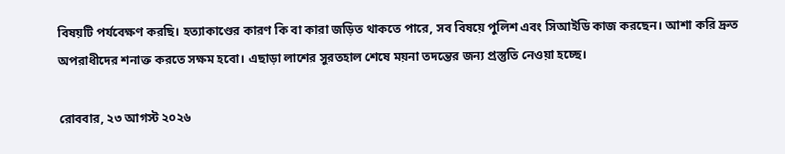বিষয়টি পর্যবেক্ষণ করছি। হত্যাকাণ্ডের কারণ কি বা কারা জড়িত থাকতে পারে, সব বিষয়ে পুলিশ এবং সিআইডি কাজ করছেন। আশা করি দ্রুত অপরাধীদের শনাক্ত করতে সক্ষম হবো। এছাড়া লাশের সুরতহাল শেষে ময়না তদন্তের জন্য প্রস্তুতি নেওয়া হচ্ছে।

রোববার, ২৩ আগস্ট ২০২৬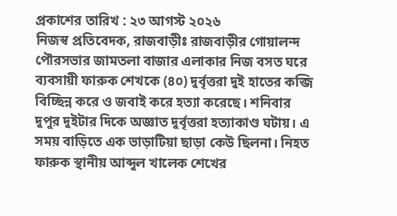প্রকাশের তারিখ : ২৩ আগস্ট ২০২৬
নিজস্ব প্রতিবেদক, রাজবাড়ীঃ রাজবাড়ীর গোয়ালন্দ পৌরসভার জামতলা বাজার এলাকার নিজ বসত ঘরে ব্যবসায়ী ফারুক শেখকে (৪০) দুর্বৃত্তরা দুই হাতের কব্জি বিচ্ছিন্ন করে ও জবাই করে হত্যা করেছে। শনিবার দুপুর দুইটার দিকে অজ্ঞাত দুর্বৃত্তরা হত্যাকাণ্ড ঘটায়। এ সময় বাড়িতে এক ভাড়াটিয়া ছাড়া কেউ ছিলনা। নিহত ফারুক স্থানীয় আব্দুল খালেক শেখের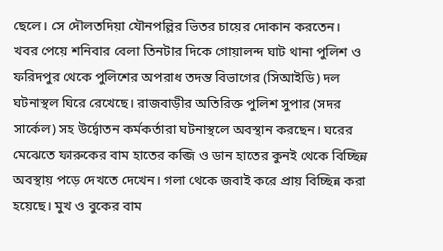ছেলে। সে দৌলতদিয়া যৌনপল্লির ভিতর চায়ের দোকান করতেন।
খবর পেয়ে শনিবার বেলা তিনটার দিকে গোয়ালন্দ ঘাট থানা পুলিশ ও ফরিদপুর থেকে পুলিশের অপরাধ তদন্ত বিভাগের (সিআইডি) দল ঘটনাস্থল ঘিরে রেখেছে। রাজবাড়ীর অতিরিক্ত পুলিশ সুপার (সদর সার্কেল) সহ উর্দ্বোতন কর্মকর্তারা ঘটনাস্থলে অবস্থান করছেন। ঘরের মেঝেতে ফারুকের বাম হাতের কব্জি ও ডান হাতের কুনই থেকে বিচ্ছিন্ন অবস্থায় পড়ে দেখতে দেখেন। গলা থেকে জবাই করে প্রায় বিচ্ছিন্ন করা হয়েছে। মুখ ও বুকের বাম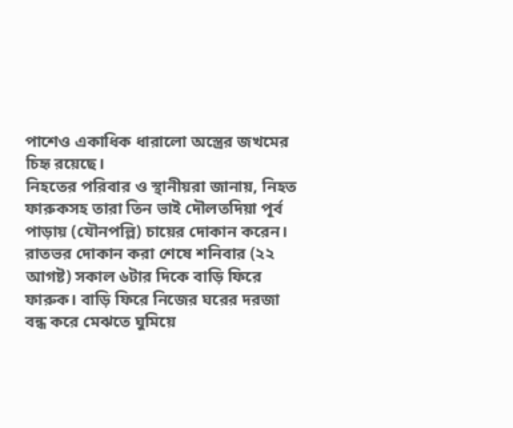পাশেও একাধিক ধারালো অস্ত্রের জখমের চিহৃ রয়েছে।
নিহতের পরিবার ও স্থানীয়রা জানায়, নিহত ফারুকসহ তারা তিন ভাই দৌলতদিয়া পূর্ব পাড়ায় (যৌনপল্লি) চায়ের দোকান করেন। রাতভর দোকান করা শেষে শনিবার (২২ আগষ্ট) সকাল ৬টার দিকে বাড়ি ফিরে ফারুক। বাড়ি ফিরে নিজের ঘরের দরজা বন্ধ করে মেঝতে ঘুমিয়ে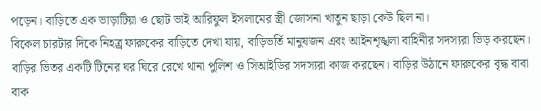পড়েন। বাড়িতে এক ভাড়াটিয়া ও ছোট ভাই আরিফুল ইসলামের স্ত্রী জোসনা খাতুন ছাড়া কেউ ছিল না।
বিকেল চারটার দিকে নিহত্র্র ফারুকের বাড়িতে দেখা যায়, বাড়িভর্তি মানুষজন এবং আইনশৃঙ্খলা বাহিনীর সদস্যরা ভিড় করছেন। বাড়ির ভিতর একটি টিনের ঘর ঘিরে রেখে থানা পুলিশ ও সিআইডির সদস্যরা কাজ করছেন। বাড়ির উঠানে ফারুকের বৃদ্ধ বাবা বাক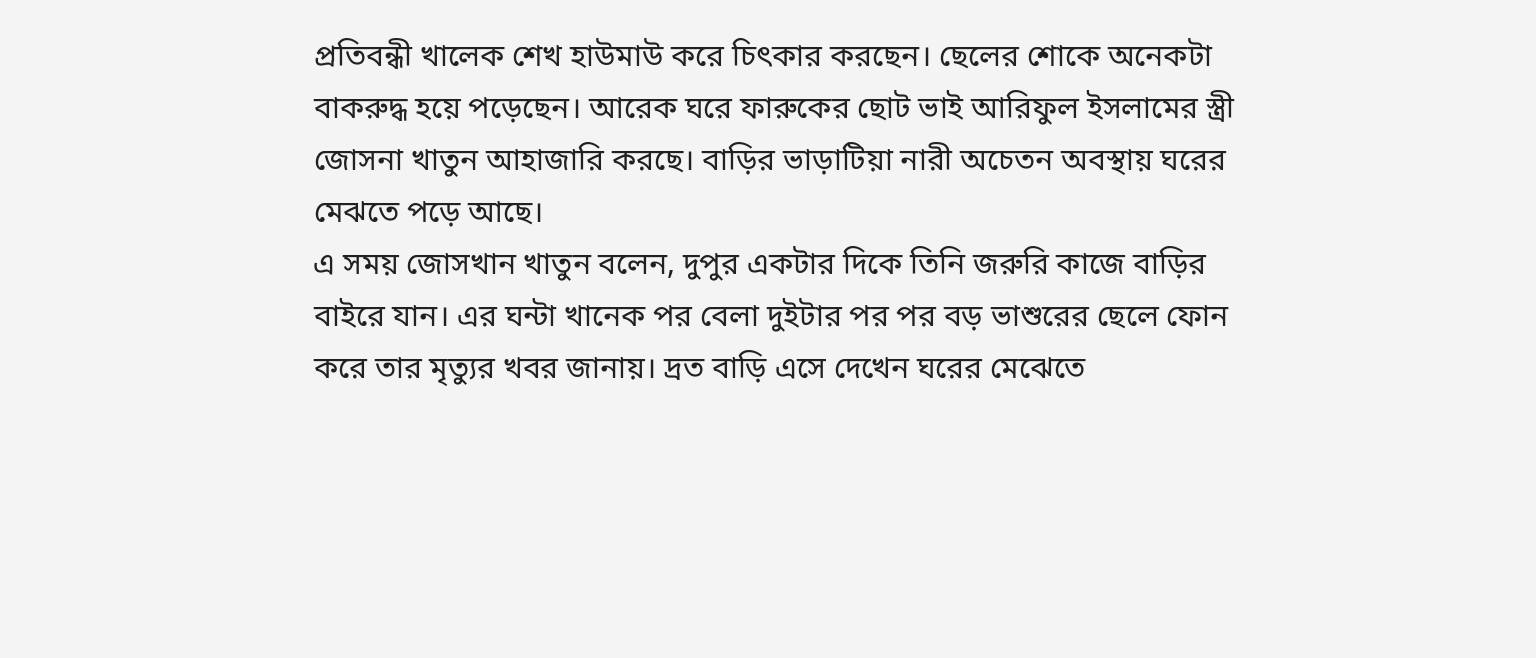প্রতিবন্ধী খালেক শেখ হাউমাউ করে চিৎকার করছেন। ছেলের শোকে অনেকটা বাকরুদ্ধ হয়ে পড়েছেন। আরেক ঘরে ফারুকের ছোট ভাই আরিফুল ইসলামের স্ত্রী জোসনা খাতুন আহাজারি করছে। বাড়ির ভাড়াটিয়া নারী অচেতন অবস্থায় ঘরের মেঝতে পড়ে আছে।
এ সময় জোসখান খাতুন বলেন, দুপুর একটার দিকে তিনি জরুরি কাজে বাড়ির বাইরে যান। এর ঘন্টা খানেক পর বেলা দুইটার পর পর বড় ভাশুরের ছেলে ফোন করে তার মৃত্যুর খবর জানায়। দ্রত বাড়ি এসে দেখেন ঘরের মেঝেতে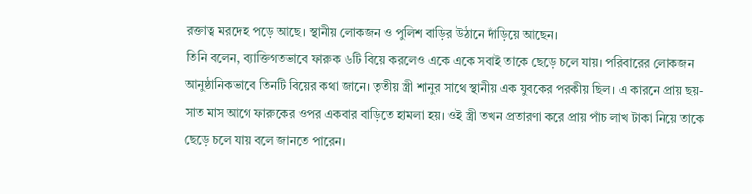রক্তাত্ব মরদেহ পড়ে আছে। স্থানীয় লোকজন ও পুলিশ বাড়ির উঠানে দাঁড়িয়ে আছেন।
তিনি বলেন, ব্যাক্তিগতভাবে ফারুক ৬টি বিয়ে করলেও একে একে সবাই তাকে ছেড়ে চলে যায়। পরিবারের লোকজন আনুষ্ঠানিকভাবে তিনটি বিয়ের কথা জানে। তৃতীয় স্ত্রী শানুর সাথে স্থানীয় এক যুবকের পরকীয় ছিল। এ কারনে প্রায় ছয়-সাত মাস আগে ফারুকের ওপর একবার বাড়িতে হামলা হয়। ওই স্ত্রী তখন প্রতারণা করে প্রায় পাঁচ লাখ টাকা নিয়ে তাকে ছেড়ে চলে যায় বলে জানতে পারেন।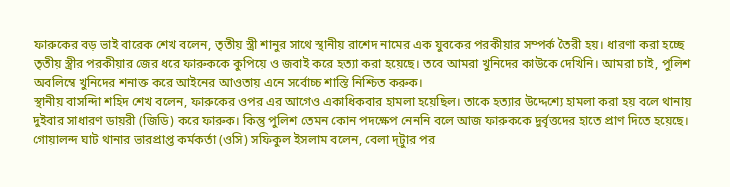ফারুকের বড় ভাই বারেক শেখ বলেন, তৃতীয় স্ত্রী শানুর সাথে স্থানীয় রাশেদ নামের এক যুবকের পরকীয়ার সম্পর্ক তৈরী হয়। ধারণা করা হচ্ছে তৃতীয় স্ত্রীর পরকীয়ার জের ধরে ফারুককে কুপিয়ে ও জবাই করে হত্যা করা হয়েছে। তবে আমরা খুনিদের কাউকে দেখিনি। আমরা চাই, পুলিশ অবলিম্বে খুনিদের শনাক্ত করে আইনের আওতায় এনে সর্বোচ্চ শাস্তি নিশ্চিত করুক।
স্থানীয় বাসন্দিা শহিদ শেখ বলেন, ফারুকের ওপর এর আগেও একাধিকবার হামলা হয়েছিল। তাকে হত্যার উদ্দেশ্যে হামলা করা হয় বলে থানায় দুইবার সাধারণ ডায়রী (জিডি) করে ফারুক। কিন্তু পুলিশ তেমন কোন পদক্ষেপ নেননি বলে আজ ফারুককে দুর্বৃত্তদের হাতে প্রাণ দিতে হয়েছে।
গোয়ালন্দ ঘাট থানার ভারপ্রাপ্ত কর্মকর্তা (ওসি) সফিকুল ইসলাম বলেন, বেলা দ্টুার পর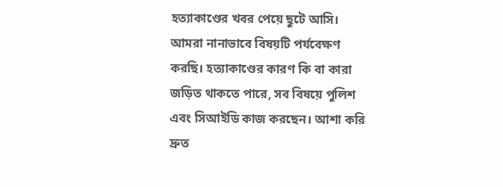হত্যাকাণ্ডের খবর পেয়ে ছুটে আসি। আমরা নানাভাবে বিষয়টি পর্যবেক্ষণ করছি। হত্যাকাণ্ডের কারণ কি বা কারা জড়িত থাকতে পারে, সব বিষয়ে পুলিশ এবং সিআইডি কাজ করছেন। আশা করি দ্রুত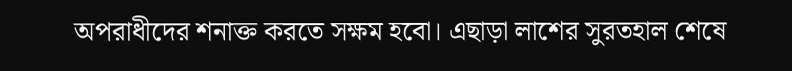অপরাধীদের শনাক্ত করতে সক্ষম হবো। এছাড়া লাশের সুরতহাল শেষে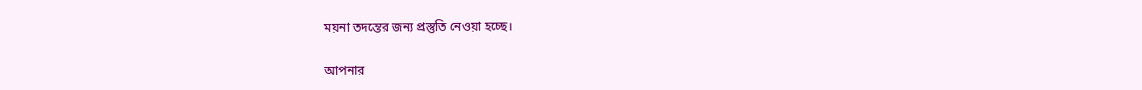ময়না তদন্তের জন্য প্রস্তুতি নেওয়া হচ্ছে।

আপনার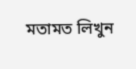মতামত লিখুন